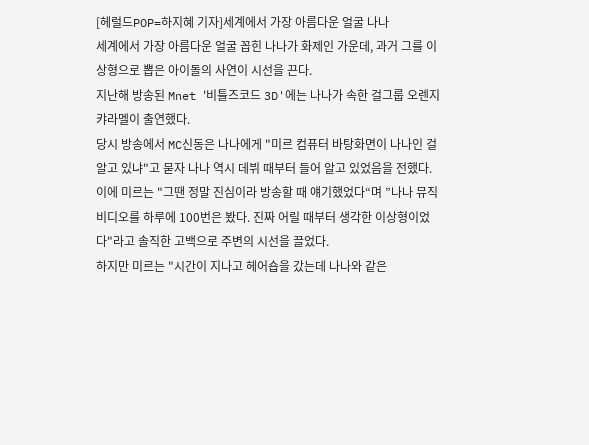[헤럴드POP=하지혜 기자]세계에서 가장 아름다운 얼굴 나나
세계에서 가장 아름다운 얼굴 꼽힌 나나가 화제인 가운데, 과거 그를 이상형으로 뽑은 아이돌의 사연이 시선을 끈다.
지난해 방송된 Mnet '비틀즈코드 3D'에는 나나가 속한 걸그룹 오렌지캬라멜이 출연했다.
당시 방송에서 MC신동은 나나에게 "미르 컴퓨터 바탕화면이 나나인 걸 알고 있냐"고 묻자 나나 역시 데뷔 때부터 들어 알고 있었음을 전했다.
이에 미르는 "그땐 정말 진심이라 방송할 때 얘기했었다“며 ”나나 뮤직비디오를 하루에 100번은 봤다. 진짜 어릴 때부터 생각한 이상형이었다"라고 솔직한 고백으로 주변의 시선을 끌었다.
하지만 미르는 "시간이 지나고 헤어숍을 갔는데 나나와 같은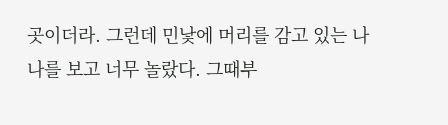곳이더라. 그런데 민낯에 머리를 감고 있는 나나를 보고 너무 놀랐다. 그때부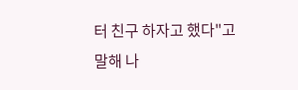터 친구 하자고 했다"고 말해 나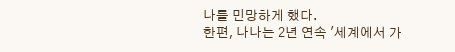나를 민망하게 했다.
한편, 나나는 2년 연속 '세계에서 가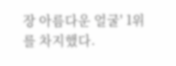장 아름다운 얼굴' 1위를 차지했다.